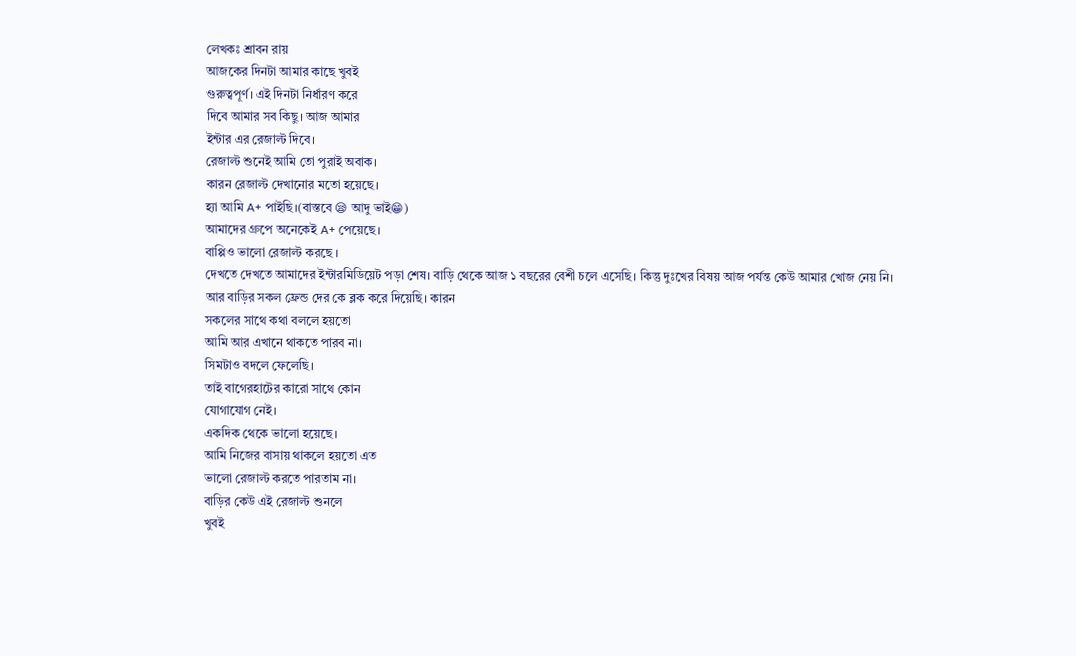লেখকঃ শ্রাবন রায়
আজকের দিনটা আমার কাছে খুবই
গুরুত্বপূর্ণ। এই দিনটা নির্ধারণ করে
দিবে আমার সব কিছু। আজ আমার
ইন্টার এর রেজাল্ট দিবে।
রেজাল্ট শুনেই আমি তো পুরাই অবাক।
কারন রেজাল্ট দেখানোর মতো হয়েছে।
হ্যা আমি A+ পাইছি।(বাস্তবে 😪 আদু ভাই😁)
আমাদের গ্রুপে অনেকেই A+ পেয়েছে।
বাপ্পিও ভালো রেজাল্ট করছে ।
দেখতে দেখতে আমাদের ইন্টারমিডিয়েট পড়া শেষ। বাড়ি থেকে আজ ১ বছরের বেশী চলে এসেছি। কিন্তু দুঃখের বিষয় আজ পর্যন্ত কেউ আমার খোজ নেয় নি।
আর বাড়ির সকল ফ্রেন্ড দের কে ব্লক করে দিয়েছি। কারন
সকলের সাথে কথা বললে হয়তো
আমি আর এখানে থাকতে পারব না।
সিমটাও বদলে ফেলেছি।
তাই বাগেরহাটের কারো সাথে কোন
যোগাযোগ নেই।
একদিক থেকে ভালো হয়েছে।
আমি নিজের বাসায় থাকলে হয়তো এত
ভালো রেজাল্ট করতে পারতাম না।
বাড়ির কেউ এই রেজাল্ট শুনলে
খুবই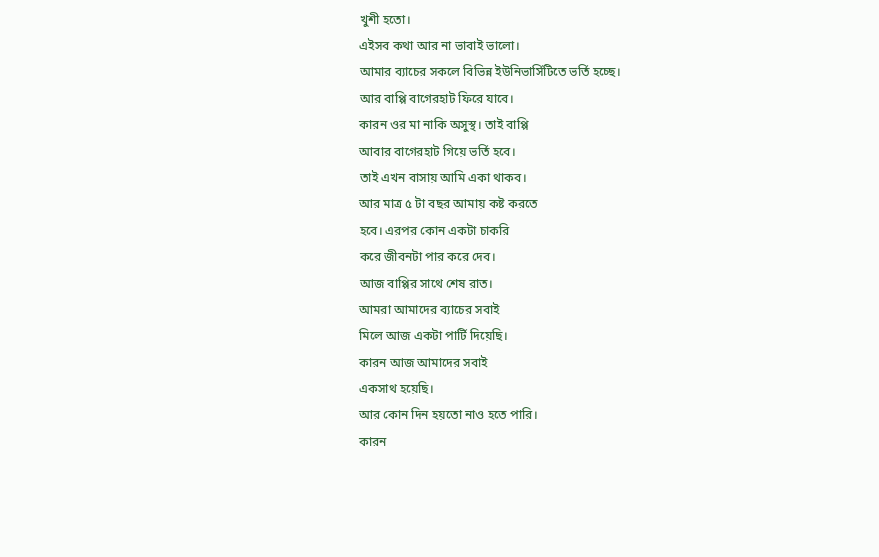খুশী হতো।
এইসব কথা আর না ভাবাই ভালো।
আমার ব্যাচের সকলে বিভিন্ন ইউনিভার্সিটিতে ভর্তি হচ্ছে।
আর বাপ্পি বাগেরহাট ফিরে যাবে।
কারন ওর মা নাকি অসুস্থ। তাই বাপ্পি
আবার বাগেরহাট গিয়ে ভর্তি হবে।
তাই এখন বাসায় আমি একা থাকব।
আর মাত্র ৫ টা বছর আমায় কষ্ট করতে
হবে। এরপর কোন একটা চাকরি
করে জীবনটা পার করে দেব।
আজ বাপ্পির সাথে শেষ রাত।
আমরা আমাদের ব্যাচের সবাই
মিলে আজ একটা পার্টি দিয়েছি।
কারন আজ আমাদের সবাই
একসাথ হয়েছি।
আর কোন দিন হয়তো নাও হতে পারি।
কারন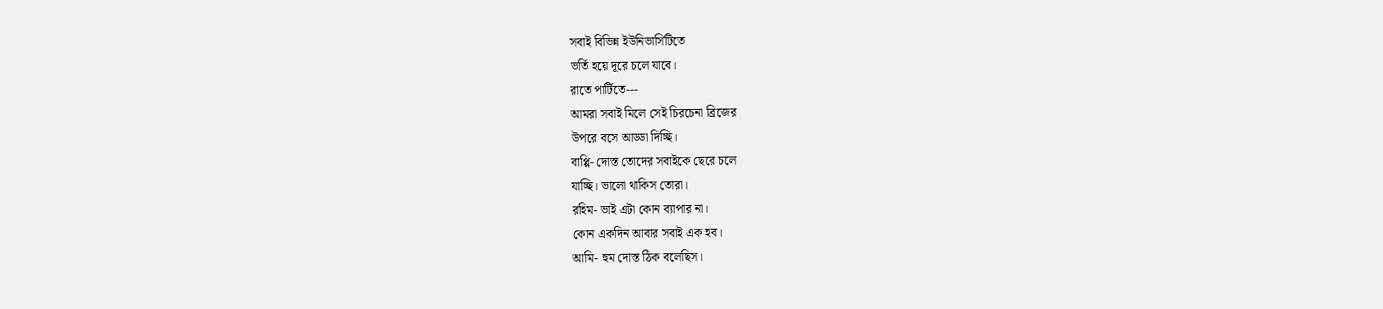সবাই বিভিন্ন ইউনিভার্সিটিতে
ভর্তি হয়ে দূরে চলে যাবে।
রাতে পার্টিতে---
আমরা সবাই মিলে সেই চিরচেনা ব্রিজের
উপরে বসে আড্ডা দিচ্ছি।
বাপ্পি- দোস্ত তোদের সবাইকে ছেরে চলে
যাচ্ছি। ভালো থাকিস তোরা।
রহিম- ভাই এটা কোন ব্যাপার না।
কোন একদিন আবার সবাই এক হব।
আমি- হুম দোস্ত ঠিক বলেছিস।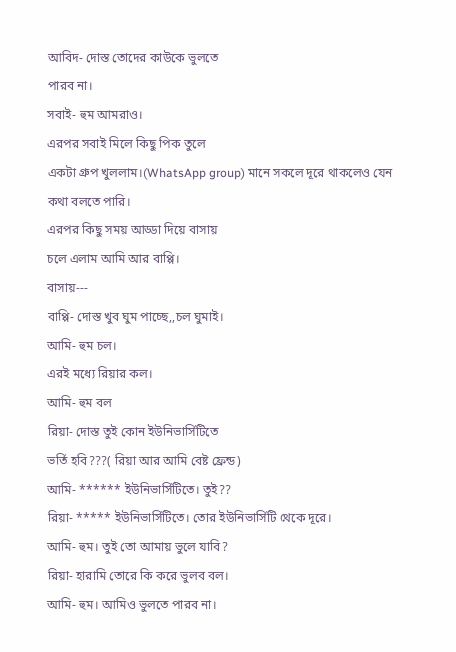আবিদ- দোস্ত তোদের কাউকে ভুলতে
পারব না।
সবাই- হুম আমরাও।
এরপর সবাই মিলে কিছু পিক তুলে
একটা গ্রুপ খুললাম।(WhatsApp group) মানে সকলে দূরে থাকলেও যেন
কথা বলতে পারি।
এরপর কিছু সময় আড্ডা দিয়ে বাসায়
চলে এলাম আমি আর বাপ্পি।
বাসায়---
বাপ্পি- দোস্ত খুব ঘুম পাচ্ছে,,চল ঘুমাই।
আমি- হুম চল।
এরই মধ্যে রিয়ার কল।
আমি- হুম বল
রিয়া- দোস্ত তুই কোন ইউনিভার্সিটিতে
ভর্তি হবি???( রিয়া আর আমি বেষ্ট ফ্রেন্ড)
আমি- ****** ইউনিভার্সিটিতে। তুই??
রিয়া- ***** ইউনিভার্সিটিতে। তোর ইউনিভার্সিটি থেকে দূরে।
আমি- হুম। তুই তো আমায় ভুলে যাবি?
রিয়া- হারামি তোরে কি করে ভুলব বল।
আমি- হুম। আমিও ভুলতে পারব না।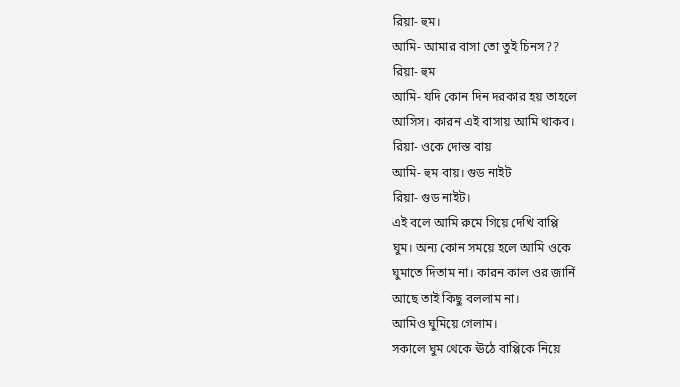রিয়া- হুম।
আমি- আমার বাসা তো তুই চিনস??
রিয়া- হুম
আমি- যদি কোন দিন দরকার হয় তাহলে
আসিস। কারন এই বাসায় আমি থাকব।
রিয়া- ওকে দোস্ত বায়
আমি- হুম বায়। গুড নাইট
রিয়া- গুড নাইট।
এই বলে আমি রুমে গিয়ে দেখি বাপ্পি
ঘুম। অন্য কোন সময়ে হলে আমি ওকে
ঘুমাতে দিতাম না। কারন কাল ওর জার্নি
আছে তাই কিছু বললাম না।
আমিও ঘুমিয়ে গেলাম।
সকালে ঘুম থেকে ঊঠে বাপ্পিকে নিয়ে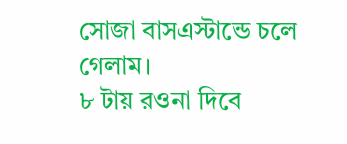সোজা বাসএস্টান্ডে চলে গেলাম।
৮ টায় রওনা দিবে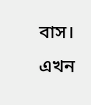বাস।
এখন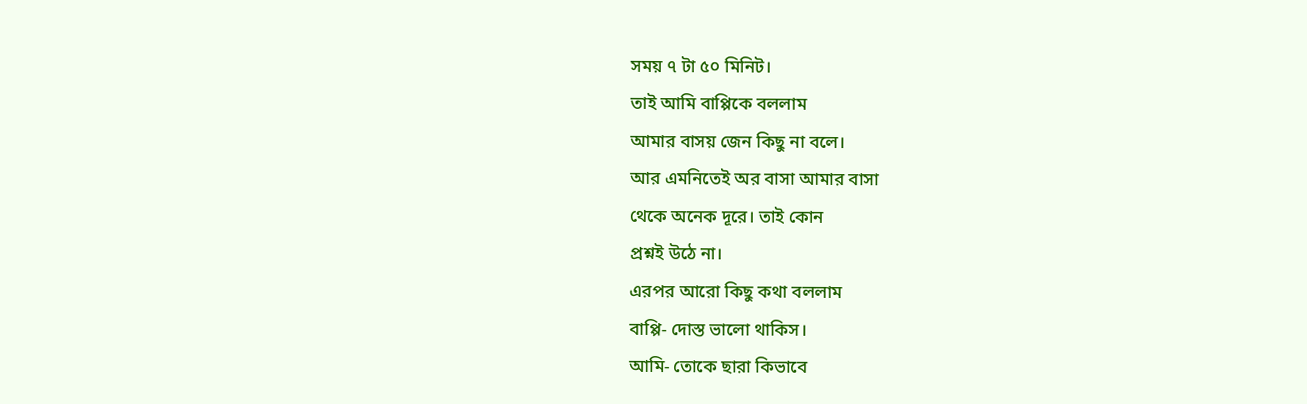সময় ৭ টা ৫০ মিনিট।
তাই আমি বাপ্পিকে বললাম
আমার বাসয় জেন কিছু না বলে।
আর এমনিতেই অর বাসা আমার বাসা
থেকে অনেক দূরে। তাই কোন
প্রশ্নই উঠে না।
এরপর আরো কিছু কথা বললাম
বাপ্পি- দোস্ত ভালো থাকিস।
আমি- তোকে ছারা কিভাবে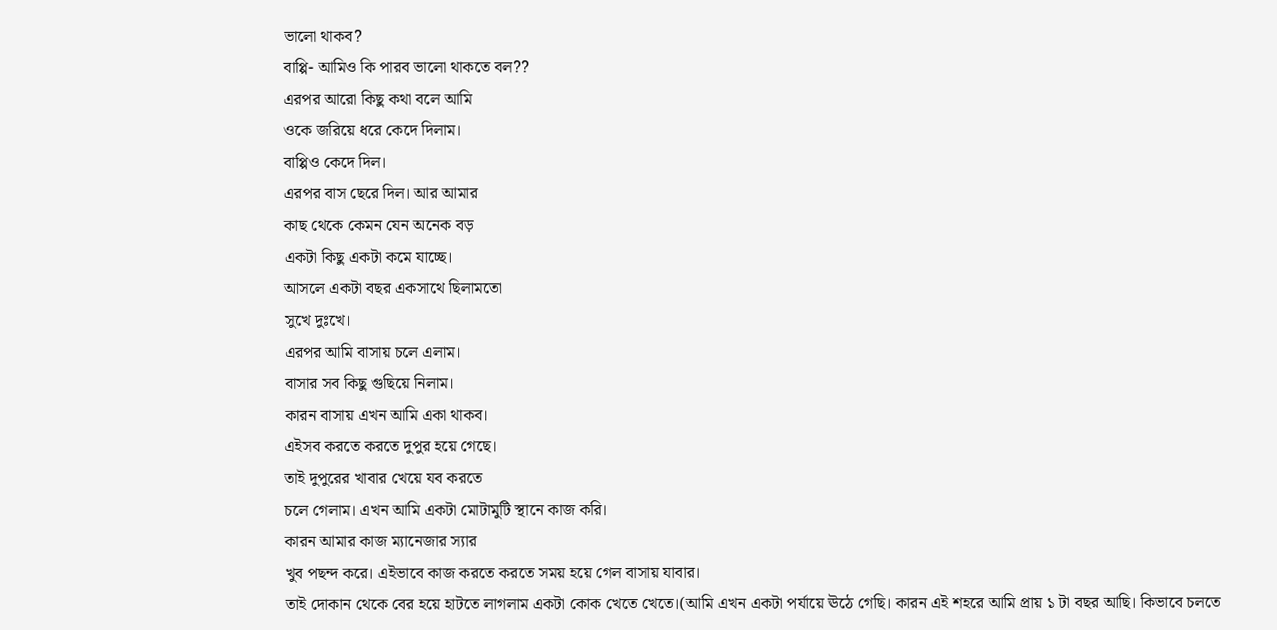ভালো থাকব?
বাপ্পি- আমিও কি পারব ভালো থাকতে বল??
এরপর আরো কিছু কথা বলে আমি
ওকে জরিয়ে ধরে কেদে দিলাম।
বাপ্পিও কেদে দিল।
এরপর বাস ছেরে দিল। আর আমার
কাছ থেকে কেমন যেন অনেক বড়
একটা কিছু একটা কমে যাচ্ছে।
আসলে একটা বছর একসাথে ছিলামতো
সুখে দুঃখে।
এরপর আমি বাসায় চলে এলাম।
বাসার সব কিছু গুছিয়ে নিলাম।
কারন বাসায় এখন আমি একা থাকব।
এইসব করতে করতে দুপুর হয়ে গেছে।
তাই দুপুরের খাবার খেয়ে যব করতে
চলে গেলাম। এখন আমি একটা মোটামুটি স্থানে কাজ করি।
কারন আমার কাজ ম্যানেজার স্যার
খুব পছন্দ করে। এইভাবে কাজ করতে করতে সময় হয়ে গেল বাসায় যাবার।
তাই দোকান থেকে বের হয়ে হাটতে লাগলাম একটা কোক খেতে খেতে।(আমি এখন একটা পর্যায়ে ঊঠে গেছি। কারন এই শহরে আমি প্রায় ১ টা বছর আছি। কিভাবে চলতে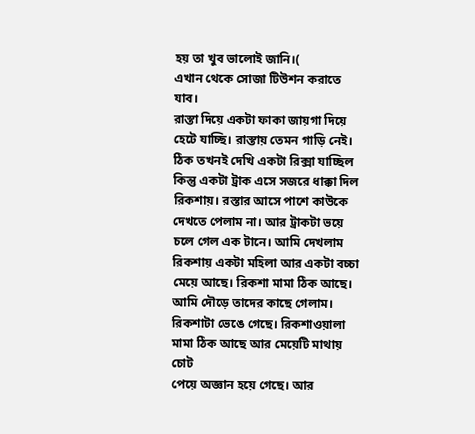হয় তা খুব ভালোই জানি।(
এখান থেকে সোজা টিউশন করাতে যাব।
রাস্তা দিয়ে একটা ফাকা জায়গা দিয়ে হেটে যাচ্ছি। রাস্তায় তেমন গাড়ি নেই।
ঠিক তখনই দেখি একটা রিক্সা যাচ্ছিল কিন্তু একটা ট্রাক এসে সজরে ধাক্কা দিল
রিকশায়। রস্তার আসে পাশে কাউকে দেখতে পেলাম না। আর ট্রাকটা ভয়ে চলে গেল এক টানে। আমি দেখলাম রিকশায় একটা মহিলা আর একটা বচ্চা মেয়ে আছে। রিকশা মামা ঠিক আছে। আমি দৌড়ে তাদের কাছে গেলাম।
রিকশাটা ভেঙে গেছে। রিকশাওয়ালা মামা ঠিক আছে আর মেয়েটি মাথায় চোট
পেয়ে অজ্ঞান হয়ে গেছে। আর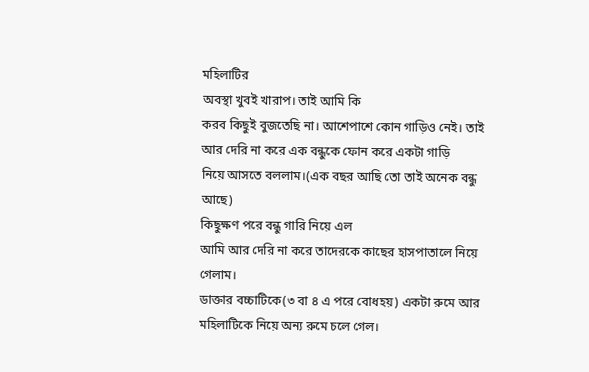মহিলাটির
অবস্থা খুবই খারাপ। তাই আমি কি
করব কিছুই বুজতেছি না। আশেপাশে কোন গাড়িও নেই। তাই আর দেরি না করে এক বন্ধুকে ফোন করে একটা গাড়ি
নিয়ে আসতে বললাম।(এক বছর আছি তো তাই অনেক বন্ধু আছে)
কিছুক্ষণ পরে বন্ধু গারি নিয়ে এল
আমি আর দেরি না করে তাদেরকে কাছের হাসপাতালে নিয়ে গেলাম।
ডাক্তার বচ্চাটিকে(৩ বা ৪ এ পরে বোধহয়) একটা রুমে আর মহিলাটিকে নিয়ে অন্য রুমে চলে গেল।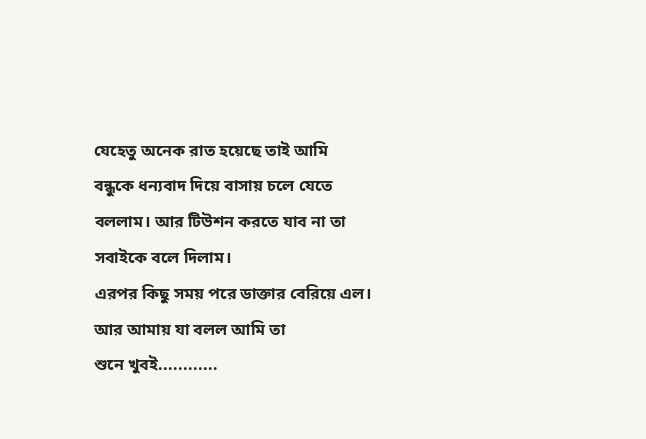যেহেতু অনেক রাত হয়েছে তাই আমি
বন্ধুকে ধন্যবাদ দিয়ে বাসায় চলে যেতে
বললাম। আর টিউশন করতে যাব না তা সবাইকে বলে দিলাম।
এরপর কিছু সময় পরে ডাক্তার বেরিয়ে এল। আর আমায় যা বলল আমি তা
শুনে খুবই............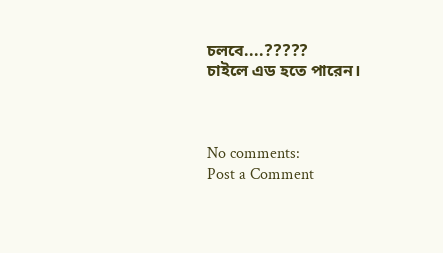চলবে....?????
চাইলে এড হতে পারেন।



No comments:
Post a Comment